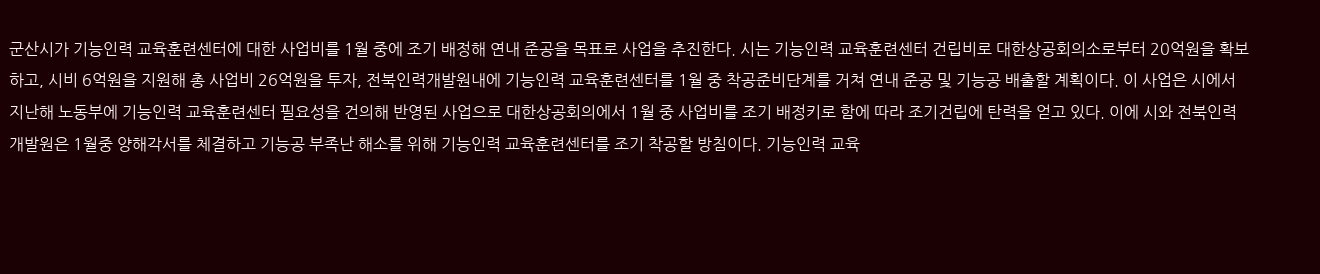군산시가 기능인력 교육훈련센터에 대한 사업비를 1월 중에 조기 배정해 연내 준공을 목표로 사업을 추진한다. 시는 기능인력 교육훈련센터 건립비로 대한상공회의소로부터 20억원을 확보하고, 시비 6억원을 지원해 총 사업비 26억원을 투자, 전북인력개발원내에 기능인력 교육훈련센터를 1월 중 착공준비단계를 거쳐 연내 준공 및 기능공 배출할 계획이다. 이 사업은 시에서 지난해 노동부에 기능인력 교육훈련센터 필요성을 건의해 반영된 사업으로 대한상공회의에서 1월 중 사업비를 조기 배정키로 함에 따라 조기건립에 탄력을 얻고 있다. 이에 시와 전북인력개발원은 1월중 양해각서를 체결하고 기능공 부족난 해소를 위해 기능인력 교육훈련센터를 조기 착공할 방침이다. 기능인력 교육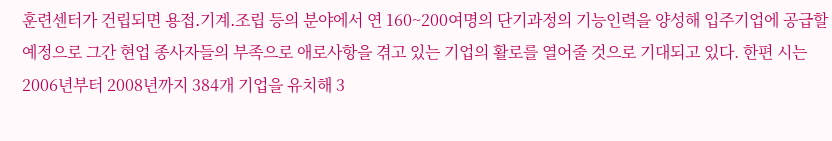훈련센터가 건립되면 용접․기계․조립 등의 분야에서 연 160~200여명의 단기과정의 기능인력을 양성해 입주기업에 공급할 예정으로 그간 현업 종사자들의 부족으로 애로사항을 겪고 있는 기업의 활로를 열어줄 것으로 기대되고 있다. 한편 시는 2006년부터 2008년까지 384개 기업을 유치해 3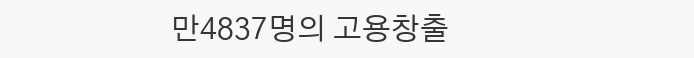만4837명의 고용창출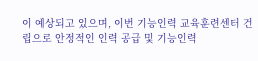이 예상되고 있으며, 이번 기능인력 교육훈련센터 건립으로 안정적인 인력 공급 및 기능인력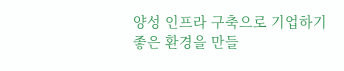양성 인프라 구축으로 기업하기 좋은 환경을 만들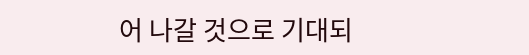어 나갈 것으로 기대되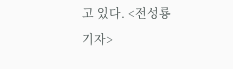고 있다. <전성룡 기자>